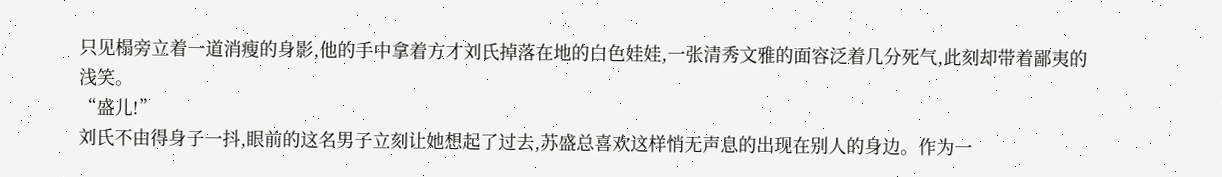只见榻旁立着一道消瘦的身影,他的手中拿着方才刘氏掉落在地的白色娃娃,一张清秀文雅的面容泛着几分死气,此刻却带着鄙夷的浅笑。
“盛儿!”
刘氏不由得身子一抖,眼前的这名男子立刻让她想起了过去,苏盛总喜欢这样悄无声息的出现在别人的身边。作为一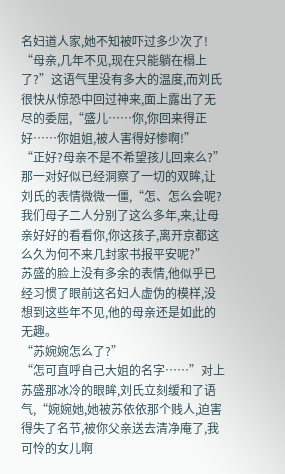名妇道人家,她不知被吓过多少次了!
“母亲,几年不见,现在只能躺在榻上了?”这语气里没有多大的温度,而刘氏很快从惊恐中回过神来,面上露出了无尽的委屈,“盛儿……你,你回来得正好……你姐姐,被人害得好惨啊!”
“正好?母亲不是不希望孩儿回来么?”那一对好似已经洞察了一切的双眸,让刘氏的表情微微一僵,“怎、怎么会呢?我们母子二人分别了这么多年,来,让母亲好好的看看你,你这孩子,离开京都这么久为何不来几封家书报平安呢?”
苏盛的脸上没有多余的表情,他似乎已经习惯了眼前这名妇人虚伪的模样,没想到这些年不见,他的母亲还是如此的无趣。
“苏婉婉怎么了?”
“怎可直呼自己大姐的名字……”对上苏盛那冰冷的眼眸,刘氏立刻缓和了语气,“婉婉她,她被苏依依那个贱人,迫害得失了名节,被你父亲送去清净庵了,我可怜的女儿啊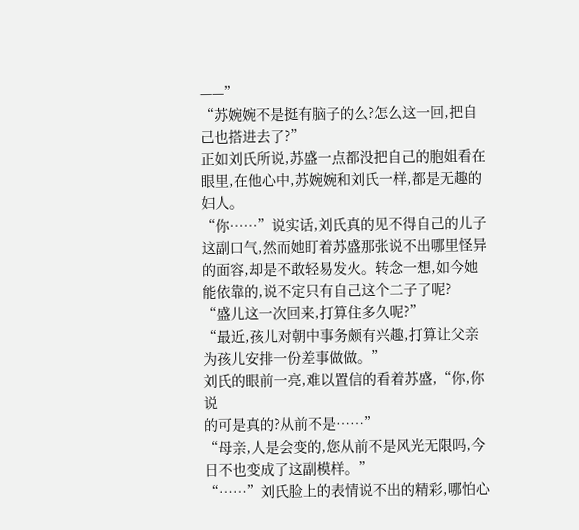——”
“苏婉婉不是挺有脑子的么?怎么这一回,把自己也搭进去了?”
正如刘氏所说,苏盛一点都没把自己的胞姐看在眼里,在他心中,苏婉婉和刘氏一样,都是无趣的妇人。
“你……”说实话,刘氏真的见不得自己的儿子这副口气,然而她盯着苏盛那张说不出哪里怪异的面容,却是不敢轻易发火。转念一想,如今她能依靠的,说不定只有自己这个二子了呢?
“盛儿这一次回来,打算住多久呢?”
“最近,孩儿对朝中事务颇有兴趣,打算让父亲为孩儿安排一份差事做做。”
刘氏的眼前一亮,难以置信的看着苏盛,“你,你说
的可是真的?从前不是……”
“母亲,人是会变的,您从前不是风光无限吗,今日不也变成了这副模样。”
“……”刘氏脸上的表情说不出的精彩,哪怕心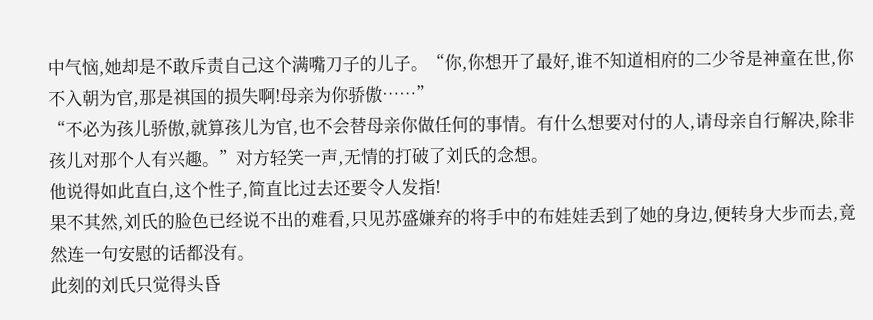中气恼,她却是不敢斥责自己这个满嘴刀子的儿子。“你,你想开了最好,谁不知道相府的二少爷是神童在世,你不入朝为官,那是祺国的损失啊!母亲为你骄傲……”
“不必为孩儿骄傲,就算孩儿为官,也不会替母亲你做任何的事情。有什么想要对付的人,请母亲自行解决,除非孩儿对那个人有兴趣。”对方轻笑一声,无情的打破了刘氏的念想。
他说得如此直白,这个性子,简直比过去还要令人发指!
果不其然,刘氏的脸色已经说不出的难看,只见苏盛嫌弃的将手中的布娃娃丢到了她的身边,便转身大步而去,竟然连一句安慰的话都没有。
此刻的刘氏只觉得头昏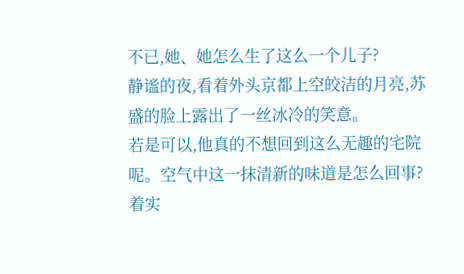不已,她、她怎么生了这么一个儿子?
静谧的夜,看着外头京都上空皎洁的月亮,苏盛的脸上露出了一丝冰冷的笑意。
若是可以,他真的不想回到这么无趣的宅院呢。空气中这一抹清新的味道是怎么回事?着实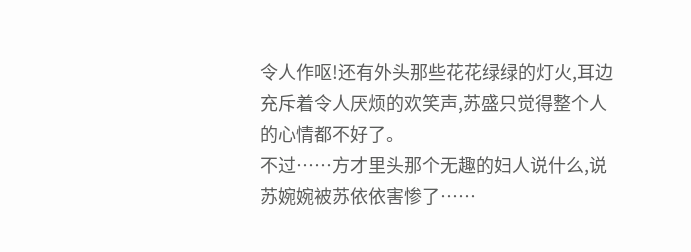令人作呕!还有外头那些花花绿绿的灯火,耳边充斥着令人厌烦的欢笑声,苏盛只觉得整个人的心情都不好了。
不过……方才里头那个无趣的妇人说什么,说苏婉婉被苏依依害惨了……